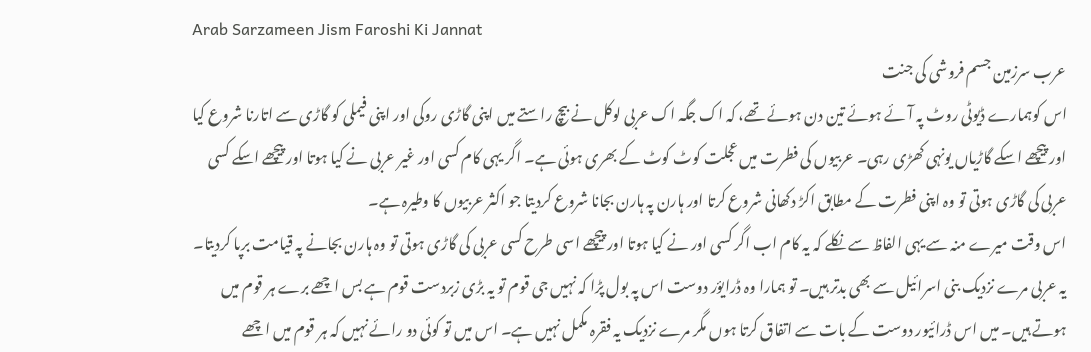Arab Sarzameen Jism Faroshi Ki Jannat
عرب سرزمین جسم فروشی کی جنت
اس کوہمارے ڈیوٹی روٹ پہ آئے ہوئے تین دن ہوئے تھے، کہ اک جگہ اک عربی لوکل نے بیچ راستے میں اپنی گاڑی روکی اور اپنی فیملی کو گاڑی سے اتارنا شروع کیا اور پیچھے اسکے گاڑیاں یونہی کھڑی رہی۔ عربیوں کی فطرت میں عجلت کوٹ کوٹ کے بھری ہوئی ہے۔ اگر یہی کام کسی اور غیر عربی نے کیا ہوتا اور پیچھے اسکے کسی عربی کی گاڑی ہوتی تو وہ اپنی فطرت کے مطابق اکڑ دکھانی شروع کرتا اور ہارن پہ ہارن بجانا شروع کردیتا جو اکثر عربیوں کا وطیرہ ہے۔
اس وقت میرے منہ سے یہی الفاظ سے نکلے کہ یہ کام اب اگر کسی اور نے کیا ہوتا اور پیچھے اسی طرح کسی عربی کی گاڑی ہوتی تو وہ ہارن بجانے پہ قیامت برپا کردیتا۔ یہ عربی مرے نزدیک بنی اسرائیل سے بھی بدتر ہیں۔ تو ہمارا وہ ڈرایؤر دوست اس پہ بول پڑا کہ نہیں جی قوم تو یہ بڑی زبردست قوم ہے بس اچھے برے ہر قوم میں ہوتے ہیں۔ میں اس ڈرائیور دوست کے بات سے اتفاق کرتا ہوں مگر مرے نزدیک یہ فقرہ مکمل نہیں ہے۔ اس میں تو کوئی دو رائے نہیں کہ ہر قوم میں اچھے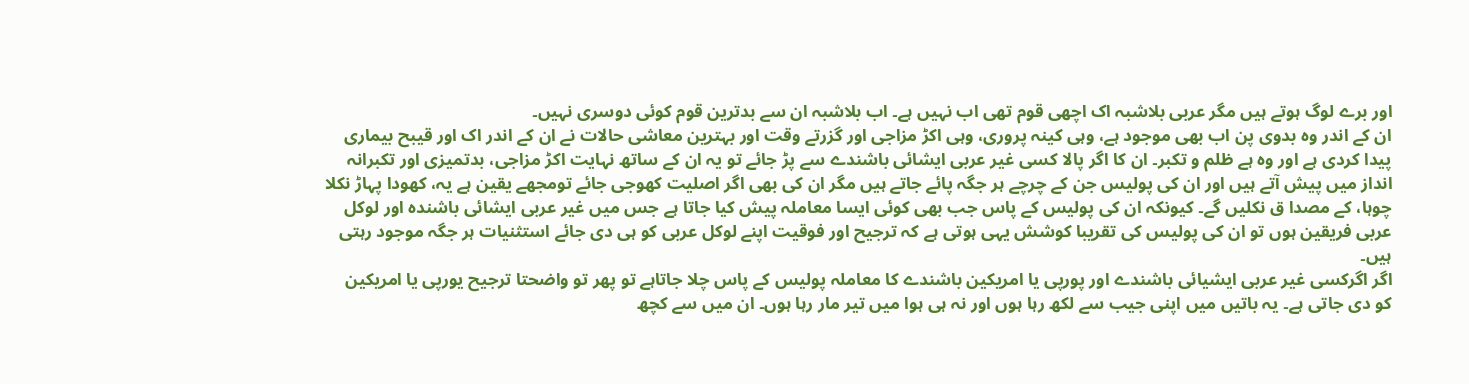اور برے لوگ ہوتے ہیں مگر عربی بلاشبہ اک اچھی قوم تھی اب نہیں ہے۔ اب بلاشبہ ان سے بدترین قوم کوئی دوسری نہیں۔
ان کے اندر وہ بدوی پن اب بھی موجود ہے، وہی کینہ پروری، وہی اکڑ مزاجی اور گزرتے وقت اور بہترین معاشی حالات نے ان کے اندر اک اور قیبح بیماری پیدا کردی ہے اور وہ ہے ظلم و تکبر۔ ان کا اگر پالا کسی غیر عربی ایشائی باشندے سے پڑ جائے تو یہ ان کے ساتھ نہایت اکڑ مزاجی، بدتمیزی اور تکبرانہ انداز میں پیش آتے ہیں اور ان کی پولیس جن کے چرچے ہر جگہ پائے جاتے ہیں مگر ان کی بھی اگر اصلیت کھوجی جائے تومجھے یقین ہے یہ، کھودا پہاڑ نکلا چوہا، کے مصدا ق نکلیں گے۔ کیونکہ ان کی پولیس کے پاس جب بھی کوئی ایسا معاملہ پیش کیا جاتا ہے جس میں غیر عربی ایشائی باشندہ اور لوکل عربی فریقین ہوں تو ان کی پولیس کی تقریبا کوشش یہی ہوتی ہے کہ ترجیح اور فوقیت اپنے لوکل عربی کو ہی دی جائے استثنیات ہر جگہ موجود رہتی ہیں۔
اگر اگرکسی غیر عربی ایشیائی باشندے اور پورپی یا امریکین باشندے کا معاملہ پولیس کے پاس چلا جاتاہے تو پھر تو واضحتا ترجیح یورپی یا امریکین کو دی جاتی ہے۔ یہ باتیں میں اپنی جیب سے لکھ رہا ہوں اور نہ ہی ہوا میں تیر مار رہا ہوں۔ ان میں سے کچھ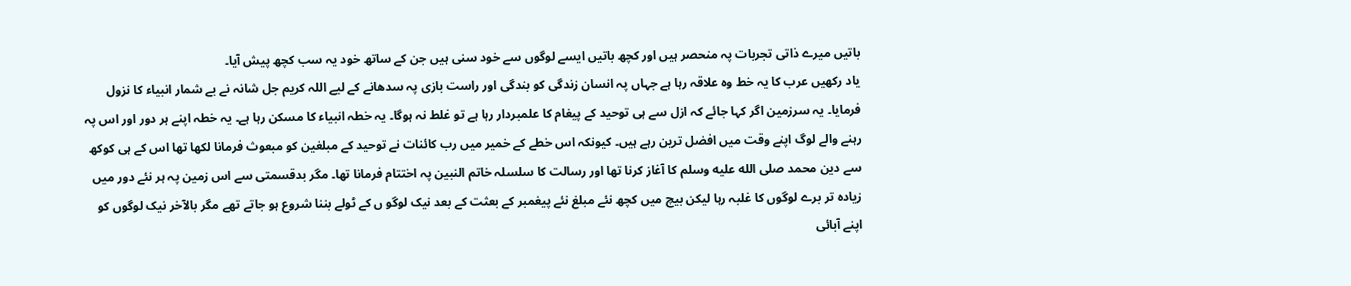باتیں میرے ذاتی تجربات پہ منحصر ہیں اور کچھ باتیں ایسے لوگوں سے خود سنی ہیں جن کے ساتھ خود یہ سب کچھ پیش آیا۔
یاد رکھیں عرب کا یہ خط وہ علاقہ رہا ہے جہاں پہ انسان زندگی کو بندگی اور راست بازی پہ سدھانے کے لیے اللہ کریم جل شانہ نے بے شمار انبیاء کا نزول فرمایا۔ یہ سرزمین اگر کہا جائے کہ ازل سے ہی توحید کے پیغام کا علمبردار رہا ہے تو غلط نہ ہوگا۔ یہ خطہ انبیاء کا مسکن رہا ہے۔ یہ خطہ اپنے ہر دور اور اس پہ رہنے والے لوگ اپنے وقت میں افضل ترین رہے ہیں۔ کیونکہ اس خطے کے خمیر میں رب کائنات نے توحید کے مبلغین کو مبعوث فرمانا لکھا تھا اس کے ہی کوکھ سے دین محمد صلى الله عليه وسلم کا آغاز کرنا تھا اور رسالت کا سلسلہ خاتم النبین پہ اختتام فرمانا تھا۔ مگر بدقسمتی سے اس زمین پہ ہر نئے دور میں زیادہ تر برے لوگوں کا غلبہ رہا لیکن بیچ میں کچھ نئے مبلغ نئے پیغمبر کے بعثت کے بعد نیک لوگو ں کے ٹولے بننا شروع ہو جاتے تھے مگر بالآخر نیک لوگوں کو اپنے آبائی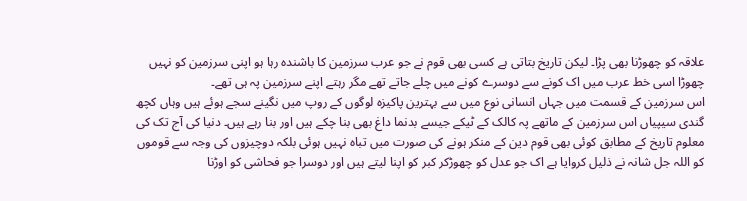علاقہ کو چھوڑنا بھی پڑا۔ لیکن تاریخ بتاتی ہے کسی بھی قوم نے جو عرب سرزمین کا باشندہ رہا ہو اپنی سرزمین کو نہیں چھوڑا اسی خط عرب میں اک کونے سے دوسرے کونے میں چلے جاتے تھے مگر رہتے اپنے سرزمین پہ ہی تھے۔
اس سرزمین کے قسمت میں جہاں انسانی نوع میں سے بہترین پاکیزہ لوگوں کے روپ میں نگینے سجے ہوئے ہیں وہاں کچھ گندی سیپیاں اس سرزمین کے ماتھے پہ کالک کے ٹیکے جیسے بدنما داغ بھی بنا چکے ہیں اور بنا رہے ہیں۔ دنیا کی آج تک کی معلوم تاریخ کے مطابق کوئی بھی قوم دین کے منکر ہونے کی صورت میں تباہ نہیں ہوئی بلکہ دوچیزوں کی وجہ سے قوموں کو اللہ جل شانہ نے ذلیل کروایا ہے اک جو عدل کو چھوڑکر کبر کو اپنا لیتے ہیں اور دوسرا جو فحاشی کو اوڑنا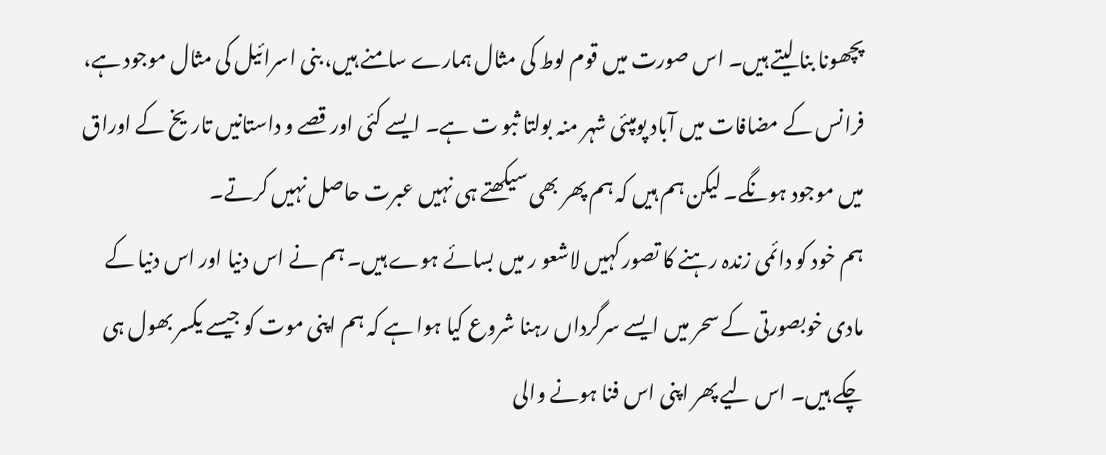پچھونا بنا لیتے ہیں۔ اس صورت میں قوم لوط کی مثال ہمارے سامنے ہیں، بنی اسرائیل کی مثال موجود ہے، فرانس کے مضافات میں آباد پومپئی شہر منہ بولتا ثبو ت ہے۔ ایسے کئی اور قصے و داستانیں تاریخ کے اوراق میں موجود ہونگے۔ لیکن ہم ہیں کہ ہم پھر بھی سیکھتے ہی نہیں عبرت حاصل نہیں کرتے۔
ہم خود کو دائمی زندہ رہنے کا تصور کہیں لاشعو ر میں بسائے ہوے ہیں۔ ہم نے اس دنیا اور اس دنیا کے مادی خوبصورتی کے سحر میں ایسے سرگرداں رہنا شروع کیا ہوا ہے کہ ہم اپنی موت کو جیسے یکسر بھول ہی چکے ہیں۔ اس لیے پھر اپنی اس فنا ہونے والی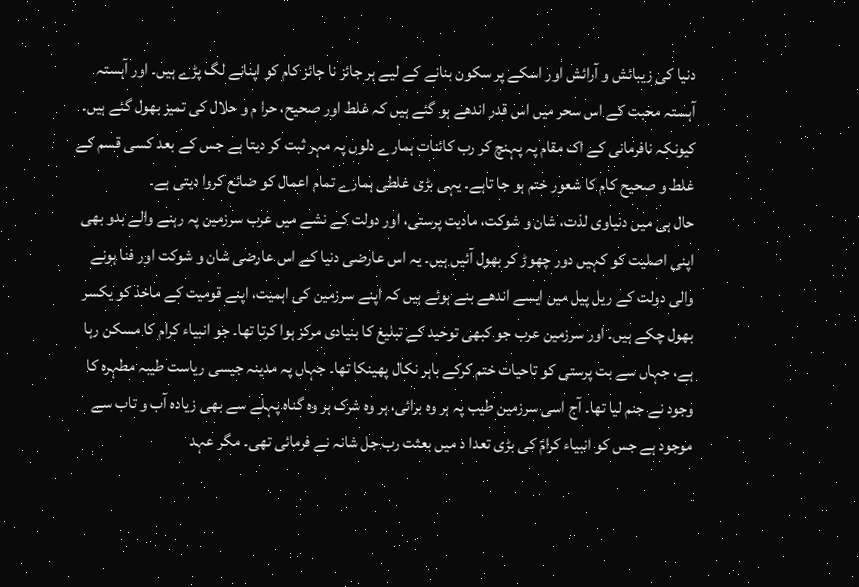دنیا کی زیبائش و آرائش اور اسکے پر سکون بنانے کے لیے ہر جائز نا جائز کام کو اپنانے لگ پڑے ہیں۔ اور آہستہ آہستہ محبت کے اس سحر میں اس قدر اندھے ہو گئے ہیں کہ غلط اور صحیح، حرا م و حلال کی تمیز بھول گئے ہیں۔ کیونکہ نافرمانی کے اک مقام پہ پہنچ کر رب کائنات ہمارے دلوں پہ مہر ثبت کر دیتا ہے جس کے بعد کسی قسم کے غلط و صحیح کام کا شعور ختم ہو جا تاہے۔ یہی بڑی غلطی ہمارے تمام اعمال کو ضائع کروا دیتی ہے۔
حال ہی میں دنیاوی لذت، شان و شوکت، مادیت پرستی، اور دولت کے نشے میں عرب سرزمین پہ رہنے والے بدو بھی اپنی اصلیت کو کہیں دور چھوڑ کر بھول آئیں ہیں۔ یہ اس عارضی دنیا کے اس عارضی شان و شوکت اور فنا ہونے والی دولت کے ریل پیل میں ایسے اندھے بنے ہوئے ہیں کہ اپنے سرزمین کی اہمیت، اپنے قومیت کے ماخذ کو یکسر بھول چکے ہیں۔ اور سرزمین عرب جو کبھی توحید کے تبلیغ کا بنیادی مرکز ہوا کرتا تھا۔ جو انبیاء کرام کا مسکن رہا ہے، جہاں سے بت پرستی کو تاحیات ختم کرکے باہر نکال پھینکا تھا۔ جہاں پہ مدینہ جیسی ریاست طیبہ مطہرہ کا وجود نے جنم لیا تھا۔ آج اسی سرزمین طیب پہ ہر وہ برائی، ہر وہ شرک ہر وہ گناہ پہلے سے بھی زیادہ آب و تاب سے موجود ہے جس کو انبیاء کرامؑ کی بڑی تعدا د میں بعثت رب جل شانہ نے فرمائی تھی۔ مگر عہد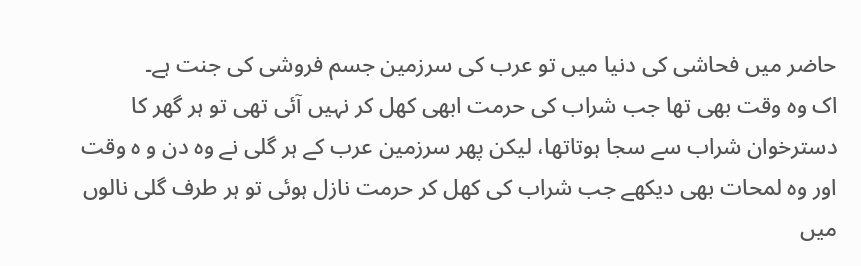حاضر میں فحاشی کی دنیا میں تو عرب کی سرزمین جسم فروشی کی جنت ہے۔
اک وہ وقت بھی تھا جب شراب کی حرمت ابھی کھل کر نہیں آئی تھی تو ہر گھر کا دسترخوان شراب سے سجا ہوتاتھا، لیکن پھر سرزمین عرب کے ہر گلی نے وہ دن و ہ وقت اور وہ لمحات بھی دیکھے جب شراب کی کھل کر حرمت نازل ہوئی تو ہر طرف گلی نالوں میں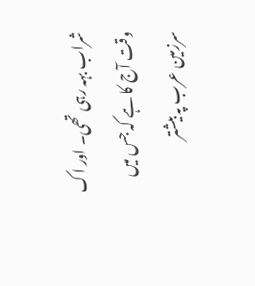شراب بہہ رہی تھی۔ اور اک وقت آج کا ہے کہ جس میں سرزمین عرب پہ بیشتر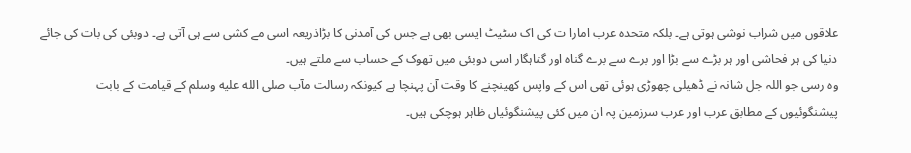علاقوں میں شراب نوشی ہوتی ہے۔ بلکہ متحدہ عرب امارا ت کی اک سٹیٹ ایسی بھی ہے جس کی آمدنی کا بڑاذریعہ اسی مے کشی سے ہی آتی ہے۔ دوبئی کی بات کی جائے دنیا کی ہر فحاشی اور ہر بڑے سے بڑا اور برے سے برے گناہ اور گناہگار اسی دوبئی میں تھوک کے حساب سے ملتے ہیں۔
وہ رسی جو اللہ جل شانہ نے ڈھیلی چھوڑی ہوئی تھی اس کے واپس کھینچنے کا وقت آن پہنچا ہے کیونکہ رسالت مآب صلى الله عليه وسلم کے قیامت کے بابت پیشنگوئیوں کے مطابق عرب اور عرب سرزمین پہ ان میں کئی پیشنگوئیاں ظاہر ہوچکی ہیں۔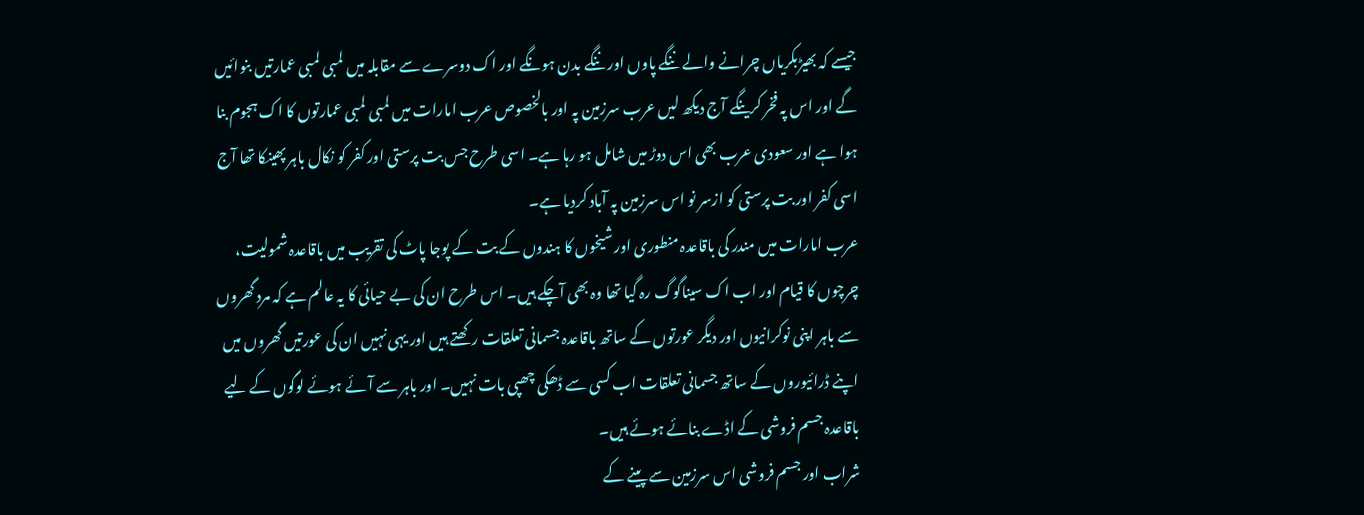جیسے کہ بھیڑبکریاں چرانے والے ننگے پاوں اور ننگے بدن ہونگے اور اک دوسرے سے مقابلہ میں لمبی لمبی عمارتیں بنوائیں گے اور اس پہ فخر کرینگے آج دیکھ لیں عرب سرزمین پہ اور بالخصوص عرب امارات میں لمبی لمبی عمارتوں کا اک ہجوم بنا ہوا ہے اور سعودی عرب بھی اس دوڑ میں شامل ہو رہا ہے۔ اسی طرح جس بت پرستی اور کفر کو نکال باہر پھینکا تھا آج اسی کفر اور بت پرستی کو ازسر نو اس سرزمین پہ آباد کردیا ہے۔
عرب امارات میں مندر کی باقاعدہ منطوری اور شیخوں کا ہندوں کے بت کے پوجا پاٹ کی تقریب میں باقاعدہ شمولیت، چرچوں کا قیام اور اب اک سیناگوگ رہ گیا تھا وہ بھی آچکے ہیں۔ اس طرح ان کی بے حیائی کا یہ عالم ہے کہ مرد گھروں سے باہر اپنی نوکرانیوں اور دیگر عورتوں کے ساتھ باقاعدہ جسمانی تعلقات رکھتے ہیں اور یہی نہیں ان کی عورتیں گھروں میں اپنے ڈرائیوروں کے ساتھ جسمانی تعلقات اب کسی سے ڈھکی چھپی بات نہیں۔ اور باہر سے آئے ہوئے لوگوں کے لیے باقاعدہ جسم فروشی کے اڈے بنائے ہوئے ہیں۔
شراب اور جسم فروشی اس سرزمین سے پینے کے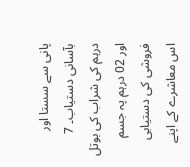پانی سے سستا اور بآسانی دستیاب۔ 7 درہم کی شراب کی بوتل اور 02 درہم پہ جسم فروشی کی دستیابی اس معاشرے کے اپنے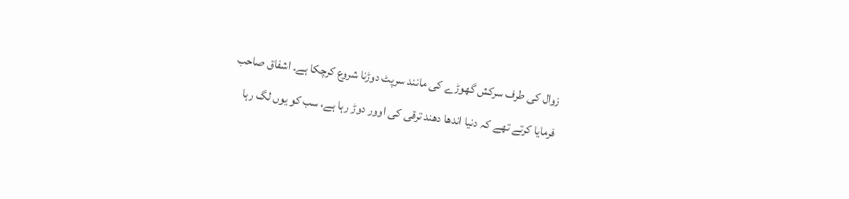زوال کی طرف سرکش گھوڑے کی مانند سرپٹ دوڑنا شروع کرچکا ہے۔ اشفاق صاحب فرمایا کرتے تھے کہ دنیا اندھا دھند ترقی کی اوور دوڑ رہا ہے، سب کو یوں لگ رہا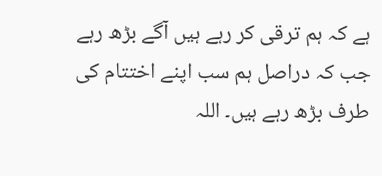ہے کہ ہم ترقی کر رہے ہیں آگے بڑھ رہے جب کہ دراصل ہم سب اپنے اختتام کی طرف بڑھ رہے ہیں۔ اللہ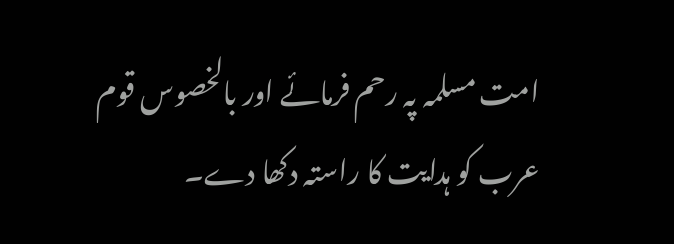امت مسلمہ پہ رحم فرمائے اور بالخصوس قوم عرب کو ہدایت کا راستہ دکھا دے۔